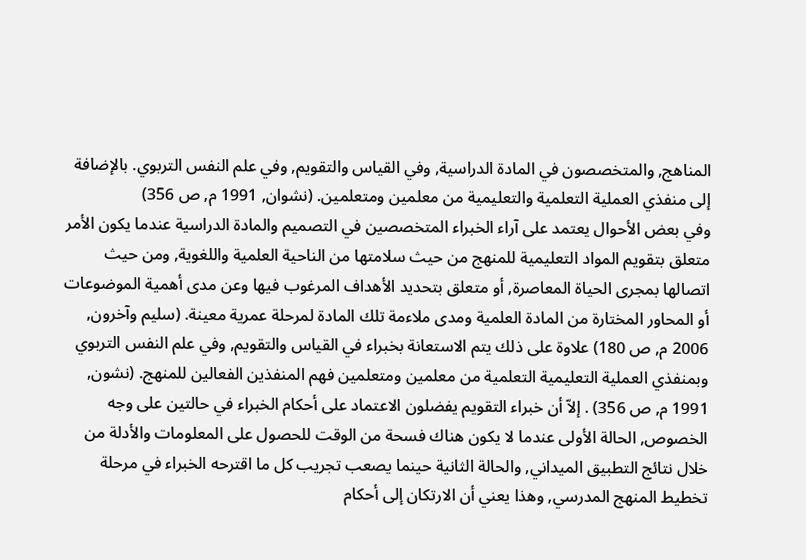المناهج, والمتخصصون في المادة الدراسية, وفي القياس والتقويم, وفي علم النفس التربوي. بالإضافة إلى منفذي العملية التعلمية والتعليمية من معلمين ومتعلمين. (نشوان, 1991 م, ص 356)
وفي بعض الأحوال يعتمد على آراء الخبراء المتخصصين في التصميم والمادة الدراسية عندما يكون الأمر متعلق بتقويم المواد التعليمية للمنهج من حيث سلامتها من الناحية العلمية واللغوية, ومن حيث اتصالها بمجرى الحياة المعاصرة, أو متعلق بتحديد الأهداف المرغوب فيها وعن مدى أهمية الموضوعات أو المحاور المختارة من المادة العلمية ومدى ملاءمة تلك المادة لمرحلة عمرية معينة. (سليم وآخرون, 2006 م, ص 180) علاوة على ذلك يتم الاستعانة بخبراء في القياس والتقويم, وفي علم النفس التربوي وبمنفذي العملية التعليمية التعلمية من معلمين ومتعلمين فهم المنفذين الفعالين للمنهج. (نشون, 1991 م, ص 356) . إلاّ أن خبراء التقويم يفضلون الاعتماد على أحكام الخبراء في حالتين على وجه الخصوص, الحالة الأولى عندما لا يكون هناك فسحة من الوقت للحصول على المعلومات والأدلة من خلال نتائج التطبيق الميداني, والحالة الثانية حينما يصعب تجريب كل ما اقترحه الخبراء في مرحلة تخطيط المنهج المدرسي, وهذا يعني أن الارتكان إلى أحكام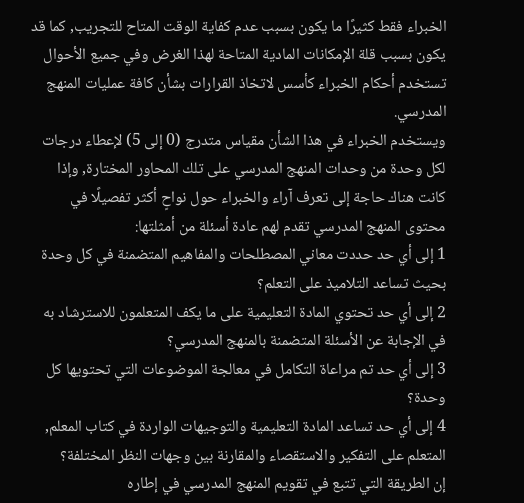الخبراء فقط كثيرًا ما يكون بسبب عدم كفاية الوقت المتاح للتجريب, كما قد يكون بسبب قلة الإمكانات المادية المتاحة لهذا الغرض وفي جميع الأحوال تستخدم أحكام الخبراء كأسس لاتخاذ القرارات بشأن كافة عمليات المنهج المدرسي.
ويستخدم الخبراء في هذا الشأن مقياس متدرج (0 إلى 5) لإعطاء درجات لكل وحدة من وحدات المنهج المدرسي على تلك المحاور المختارة, وإذا كانت هناك حاجة إلى تعرف آراء والخبراء حول نواحٍ أكثر تفصيلًا في محتوى المنهج المدرسي تقدم لهم عادة أسئلة من أمثلتها:
1 إلى أي حد حددت معاني المصطلحات والمفاهيم المتضمنة في كل وحدة بحيث تساعد التلاميذ على التعلم؟
2 إلى أي حد تحتوي المادة التعليمية على ما يكف المتعلمون للاسترشاد به في الإجابة عن الأسئلة المتضمنة بالمنهج المدرسي؟
3 إلى أي حد تم مراعاة التكامل في معالجة الموضوعات التي تحتويها كل وحدة؟
4 إلى أي حد تساعد المادة التعليمية والتوجيهات الواردة في كتاب المعلم, المتعلم على التفكير والاستقصاء والمقارنة بين وجهات النظر المختلفة؟
إن الطريقة التي تتبع في تقويم المنهج المدرسي في إطاره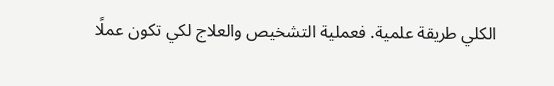الكلي طريقة علمية. فعملية التشخيص والعلاج لكي تكون عملًا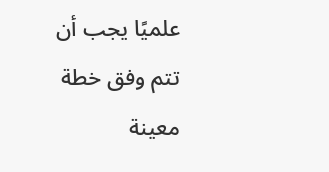علميًا يجب أن تتم وفق خطة معينة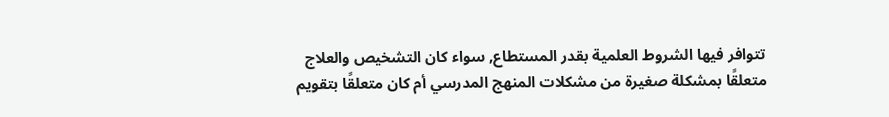تتوافر فيها الشروط العلمية بقدر المستطاع, سواء كان التشخيص والعلاج متعلقًا بمشكلة صغيرة من مشكلات المنهج المدرسي أم كان متعلقًا بتقويم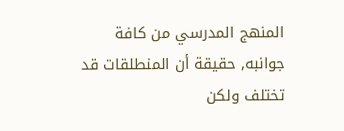المنهج المدرسي من كافة جوانبه, حقيقة أن المنطلقات قد تختلف ولكن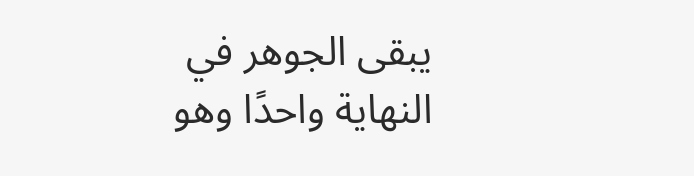يبقى الجوهر في النهاية واحدًا وهو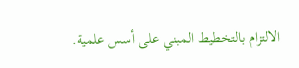الالتزام بالتخطيط المبني على أسس علمية.